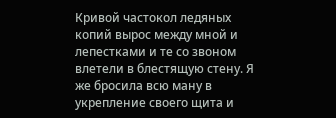Кривой частокол ледяных копий вырос между мной и лепестками и те со звоном влетели в блестящую стену. Я же бросила всю ману в укрепление своего щита и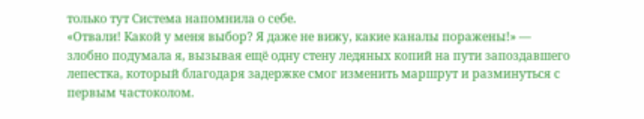только тут Система напомнила о себе.
«Отвали! Какой у меня выбор? Я даже не вижу, какие каналы поражены!» — злобно подумала я, вызывая ещё одну стену ледяных копий на пути запоздавшего лепестка, который благодаря задержке смог изменить маршрут и разминуться с первым частоколом.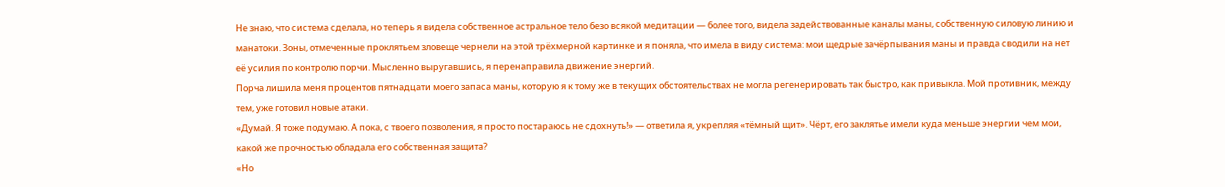Не знаю, что система сделала, но теперь я видела собственное астральное тело безо всякой медитации — более того, видела задействованные каналы маны, собственную силовую линию и манатоки. Зоны, отмеченные проклятьем зловеще чернели на этой трёхмерной картинке и я поняла, что имела в виду система: мои щедрые зачёрпывания маны и правда сводили на нет её усилия по контролю порчи. Мысленно выругавшись, я перенаправила движение энергий.
Порча лишила меня процентов пятнадцати моего запаса маны, которую я к тому же в текущих обстоятельствах не могла регенерировать так быстро, как привыкла. Мой противник, между тем, уже готовил новые атаки.
«Думай. Я тоже подумаю. А пока, с твоего позволения, я просто постараюсь не сдохнуть!» — ответила я, укрепляя «тёмный щит». Чёрт, его заклятье имели куда меньше энергии чем мои, какой же прочностью обладала его собственная защита?
«Но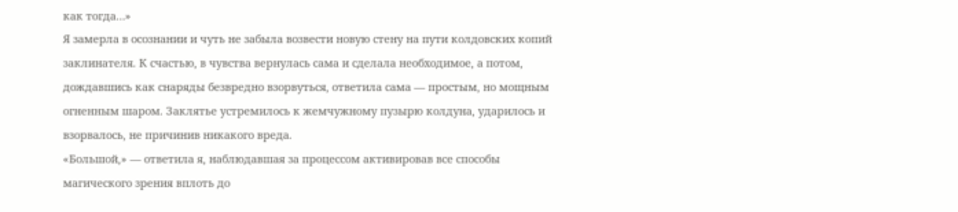как тогда…»
Я замерла в осознании и чуть не забыла возвести новую стену на пути колдовских копий заклинателя. К счастью, в чувства вернулась сама и сделала необходимое, а потом, дождавшись как снаряды безвредно взорвуться, ответила сама — простым, но мощным огненным шаром. Заклятье устремилось к жемчужному пузырю колдуна, ударилось и взорвалось, не причинив никакого вреда.
«Большой,» — ответила я, наблюдавшая за процессом активировав все способы магического зрения вплоть до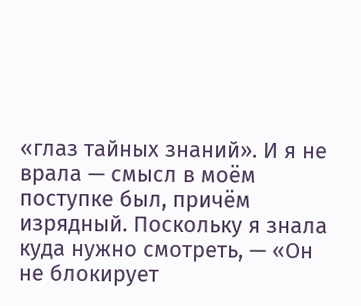«глаз тайных знаний». И я не врала — смысл в моём поступке был, причём изрядный. Поскольку я знала куда нужно смотреть, — «Он не блокирует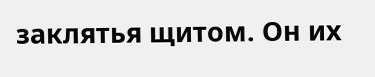заклятья щитом. Он их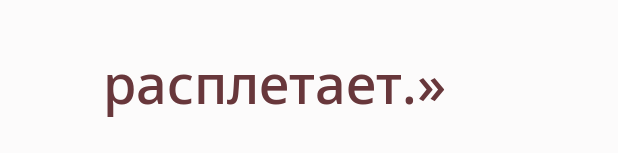расплетает.»